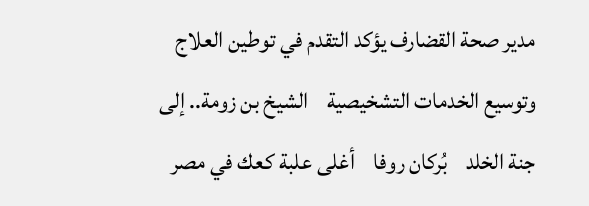مدير صحة القضارف يؤكد التقدم في توطين العلاج وتوسيع الخدمات التشخيصية    الشيخ بن زومة.. إلى جنة الخلد    بُركان روفا    أغلى علبة كعك في مصر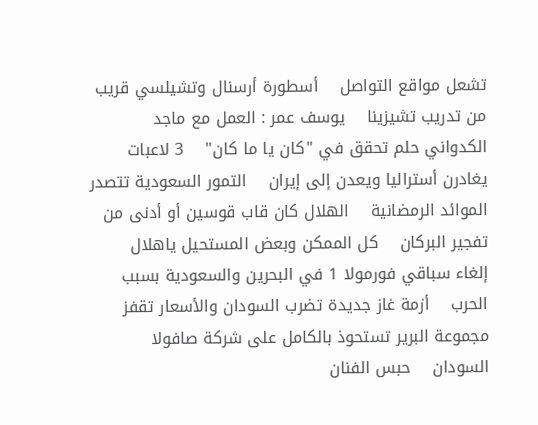تشعل مواقع التواصل    أسطورة أرسنال وتشيلسي قريب من تدريب تشيزينا    يوسف عمر : العمل مع ماجد الكدواني حلم تحقق في "كان يا ما كان"    3 لاعبات يغادرن أستراليا ويعدن إلى إيران    التمور السعودية تتصدر الموائد الرمضانية    الهلال كان قاب قوسين أو أدنى من تفجير البركان    كل الممكن وبعض المستحيل ياهلال    إلغاء سباقي فورمولا 1 في البحرين والسعودية بسبب الحرب    أزمة غاز جديدة تضرب السودان والأسعار تقفز    مجموعة البرير تستحوذ بالكامل على شركة صافولا السودان    حبس الفنان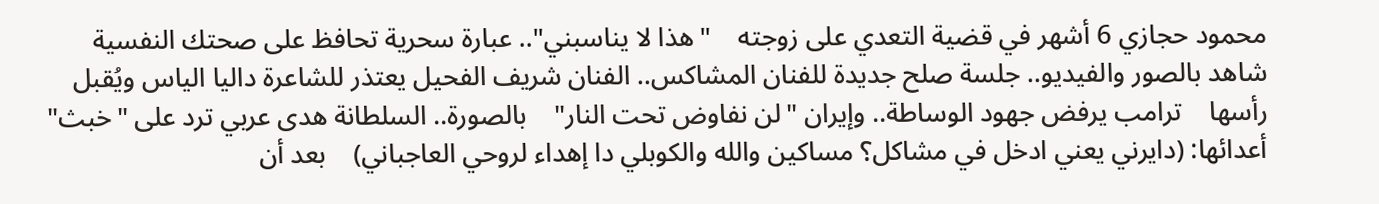محمود حجازي 6 أشهر في قضية التعدي على زوجته    "هذا لا يناسبني".. عبارة سحرية تحافظ على صحتك النفسية    شاهد بالصور والفيديو.. جلسة صلح جديدة للفنان المشاكس.. الفنان شريف الفحيل يعتذر للشاعرة داليا الياس ويُقبل رأسها    ترامب يرفض جهود الوساطة.. وإيران "لن نفاوض تحت النار"    بالصورة.. السلطانة هدى عربي ترد على "خبث" أعدائها: (دايرني يعني ادخل في مشاكل؟ مساكين والله والكوبلي دا إهداء لروحي العاجباني)    بعد أن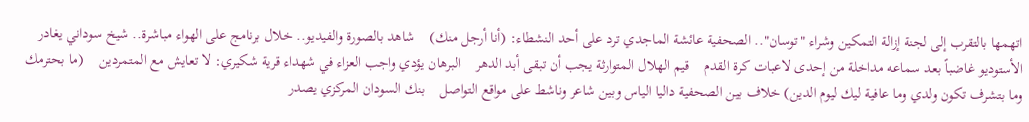اتهمها بالتقرب إلى لجنة إزالة التمكين وشراء "توسان".. الصحفية عائشة الماجدي ترد على أحد النشطاء: (أنا أرجل منك)    شاهد بالصورة والفيديو.. خلال برنامج على الهواء مباشرة.. شيخ سوداني يغادر الأستوديو غاضباً بعد سماعه مداخلة من إحدى لاعبات كرة القدم    قيم الهلال المتوارثة يجب أن تبقى أبد الدهر    البرهان يؤدي واجب العزاء في شهداء قرية شكيري: لا تعايش مع المتمردين    (ما بحترمك وما بتشرف تكون ولدي وما عافية ليك ليوم الدين) خلاف بين الصحفية داليا الياس وبين شاعر وناشط على مواقع التواصل    بنك السودان المركزي يصدر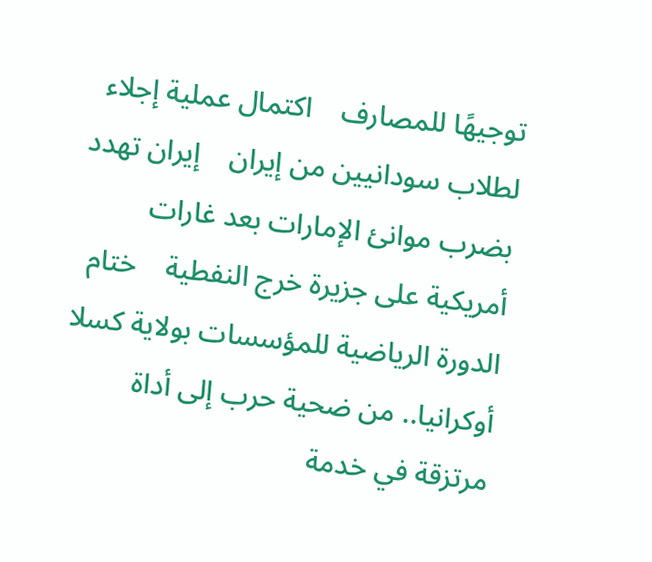توجيهًا للمصارف    اكتمال عملية إجلاء لطلاب سودانيين من إيران    إيران تهدد بضرب موانئ الإمارات بعد غارات أمريكية على جزيرة خرج النفطية    ختام الدورة الرياضية للمؤسسات بولاية كسلا    أوكرانيا.. من ضحية حرب إلى أداة مرتزقة في خدمة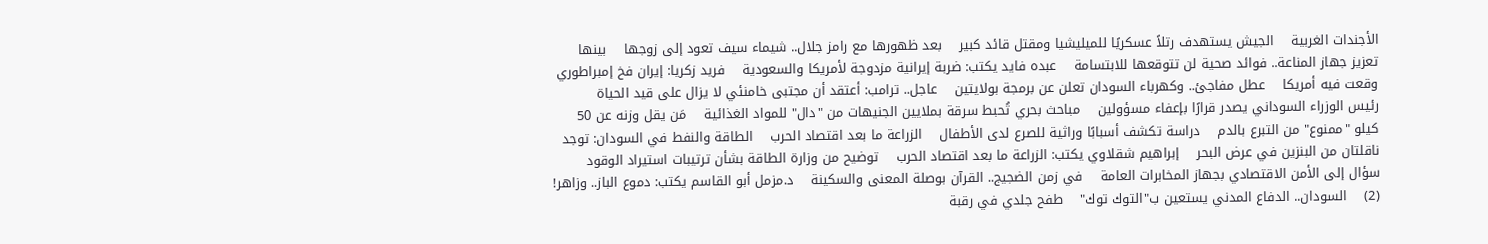الأجندات الغربية    الجيش يستهدف رتلاً عسكريًا للميليشيا ومقتل قائد كبير    بعد ظهورها مع رامز جلال.. شيماء سيف تعود إلى زوجها    بينها تعزيز جهاز المناعة.. فوائد صحية لن تتوقعها للابتسامة    عبده فايد يكتب: ضربة إيرانية مزدوجة لأمريكا والسعودية    فريد زكريا: إيران فخ إمبراطوري وقعت فيه أمريكا    عطل مفاجئ.. وكهرباء السودان تعلن عن برمجة بولايتين    عاجل.. ترامب: أعتقد أن مجتبى خامنئي لا يزال على قيد الحياة    رئيس الوزراء السوداني يصدر قرارًا بإعفاء مسؤولين    مباحث بحري تُحبط سرقة بملايين الجنيهات من "دال" للمواد الغذائية    مَن يقل وزنه عن 50 كيلو "ممنوع" من التبرع بالدم    دراسة تكشف أسبابًا وراثية للصرع لدى الأطفال    الزراعة ما بعد اقتصاد الحرب    الطاقة والنفط في السودان: توجد ناقلتان من البنزين في عرض البحر    إبراهيم شقلاوي يكتب: الزراعة ما بعد اقتصاد الحرب    توضيح من وزارة الطاقة بشأن ترتيبات استيراد الوقود    سؤال إلى الأمن الاقتصادي بجهاز المخابرات العامة    في زمن الضجيج.. القرآن بوصلة المعنى والسكينة    د.مزمل أبو القاسم يكتب: دموع الباز.. وزاهر! (2)    السودان.. الدفاع المدني يستعين ب"التوك توك"    طفح جلدي في رقبة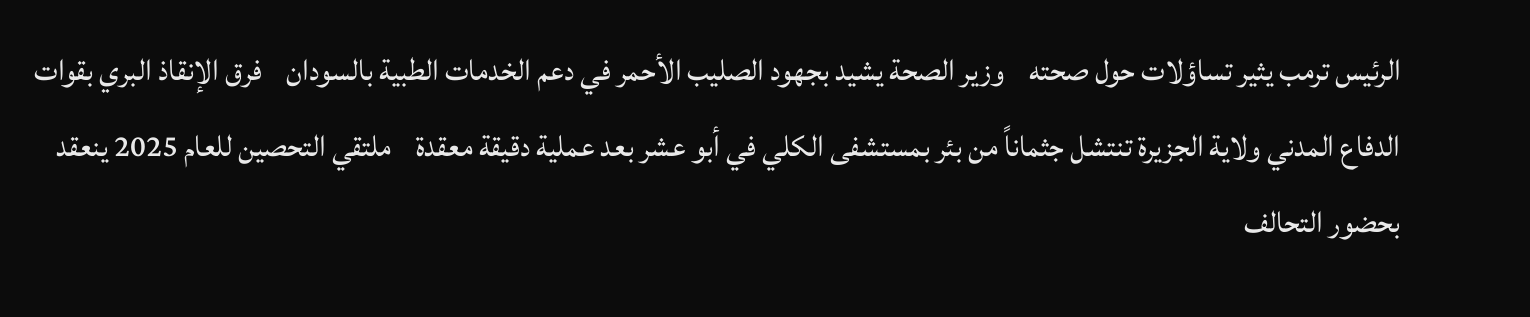الرئيس ترمب يثير تساؤلات حول صحته    وزير الصحة يشيد بجهود الصليب الأحمر في دعم الخدمات الطبية بالسودان    فرق الإنقاذ البري بقوات الدفاع المدني ولاية الجزيرة تنتشل جثماناً من بئر بمستشفى الكلي في أبو عشر بعد عملية دقيقة معقدة    ملتقي التحصين للعام 2025 ينعقد بحضور التحالف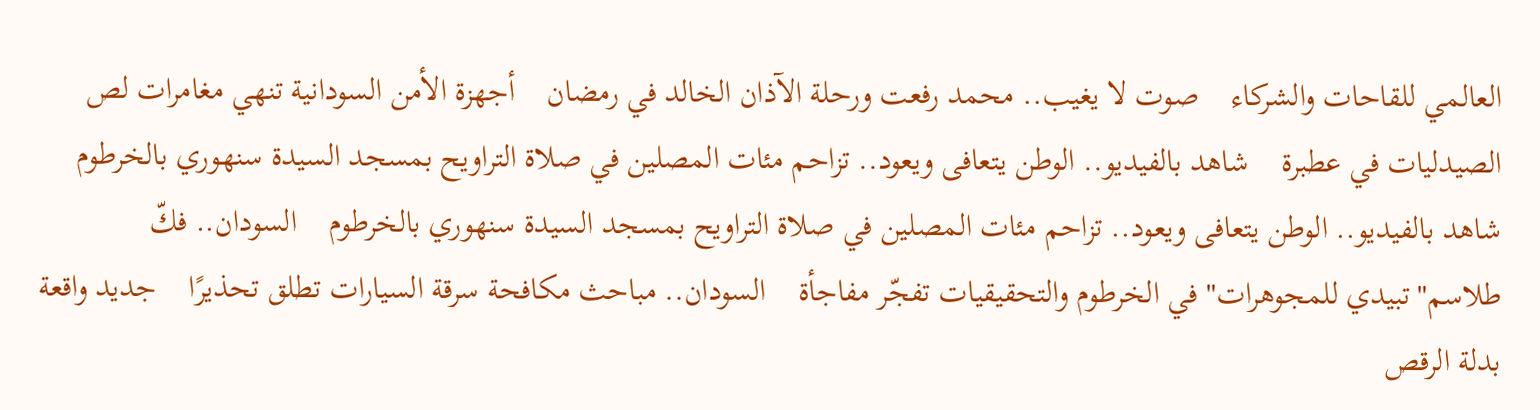العالمي للقاحات والشركاء    صوت لا يغيب.. محمد رفعت ورحلة الآذان الخالد في رمضان    أجهزة الأمن السودانية تنهي مغامرات لص الصيدليات في عطبرة    شاهد بالفيديو.. الوطن يتعافى ويعود.. تزاحم مئات المصلين في صلاة التراويح بمسجد السيدة سنهوري بالخرطوم    شاهد بالفيديو.. الوطن يتعافى ويعود.. تزاحم مئات المصلين في صلاة التراويح بمسجد السيدة سنهوري بالخرطوم    السودان.. فكّ طلاسم"تبيدي للمجوهرات" في الخرطوم والتحقيقيات تفجّر مفاجأة    السودان.. مباحث مكافحة سرقة السيارات تطلق تحذيرًا    جديد واقعة بدلة الرقص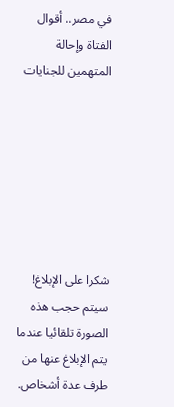في مصر.. أقوال الفتاة وإحالة المتهمين للجنايات







شكرا على الإبلاغ!
سيتم حجب هذه الصورة تلقائيا عندما يتم الإبلاغ عنها من طرف عدة أشخاص.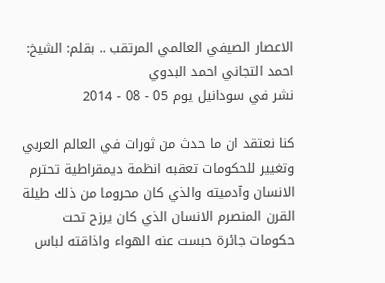الاعصار الصيفي العالمي المرتقب .. بقلم: الشيخ: احمد التجاني احمد البدوي
نشر في سودانيل يوم 05 - 08 - 2014

كنا نعتقد ان ما حدث من ثورات في العالم العربي وتغيير للحكومات تعقبه انظمة ديمقراطية تحترم الانسان وآدميته والذي كان محروما من ذلك طيلة القرن المنصرم الانسان الذي كان يرزح تحت حكومات جائرة حبست عنه الهواء واذاقته لباس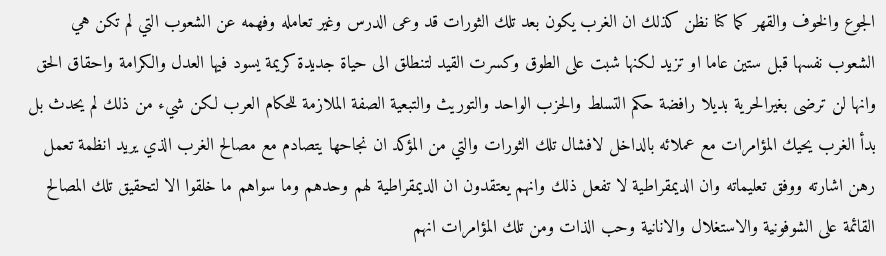الجوع والخوف والقهر كما كنا نظن كذلك ان الغرب يكون بعد تلك الثورات قد وعى الدرس وغير تعامله وفهمه عن الشعوب التي لم تكن هي الشعوب نفسها قبل ستين عاما او تزيد لكنها شبت على الطوق وكسرت القيد لتنطلق الى حياة جديدة كريمة يسود فيها العدل والكرامة واحقاق الحق وانها لن ترضى بغيرالحرية بديلا رافضة حكم التسلط والحزب الواحد والتوريث والتبعية الصفة الملازمة للحكام العرب لكن شيء من ذلك لم يحدث بل بدأ الغرب يحيك المؤامرات مع عملائه بالداخل لافشال تلك الثورات والتي من المؤكد ان نجاحها يتصادم مع مصالح الغرب الذي يريد انظمة تعمل رهن اشارته ووفق تعليماته وان الديمقراطية لا تفعل ذلك وانهم يعتقدون ان الديمقراطية لهم وحدهم وما سواهم ما خلقوا الا لتحقيق تلك المصالح القائمة على الشوفونية والاستغلال والانانية وحب الذات ومن تلك المؤامرات انهم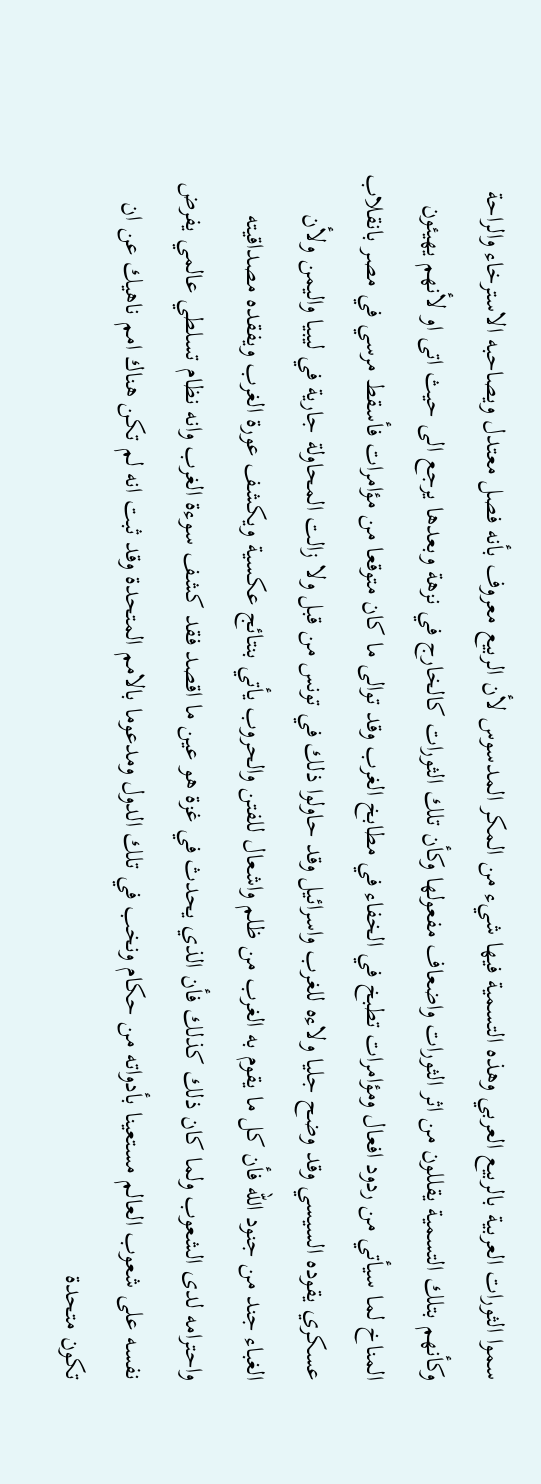سموا الثورات العربية بالربيع العربي وهذه التسمية فيها شيء من المكر المدسوس لأن الربيع معروف بأنه فصل معتدل ويصاحبه الاسترخاء والراحة وكأنهم بتلك التسمية يقللون من اثر الثورات واضعاف مفعولها وكأن تلك الثورات كالخارج في نزهة وبعدها يرجع الى حيث اتى او لأنهم يهيئون المناخ لما سيأتي من ردود افعال ومؤامرات تطبخ في الخفاء في مطابخ الغرب وقد توالى ما كان متوقعا من مؤامرات فأسقط مرسي في مصر بانقلاب عسكري يقوده السيسي وقد وضح جليا ولاءه للغرب واسرائيل وقد حاولوا ذلك في تونس من قبل ولا زالت المحاولة جارية في ليبيا واليمن ولأن الغباء جند من جنود الله فأن كل ما يقوم به الغرب من ظلم واشعال للفتن والحروب يأتي بنتائج عكسية ويكشف عورة الغرب ويفقده مصداقيته واحترامه لدى الشعوب ولما كان ذلك كذلك فأن الذي يحدث في غزة هو عين ما اقصد فقد كشف سوءة الغرب وانه نظام تسلطي عالمي يفرض نفسه على شعوب العالم مستعينا بأدواته من حكام ونخب في تلك الدول ومدعوما بالامم المتحدة وقد ثبت انه لم تكن هناك امم ناهيك عن ان تكون متحدة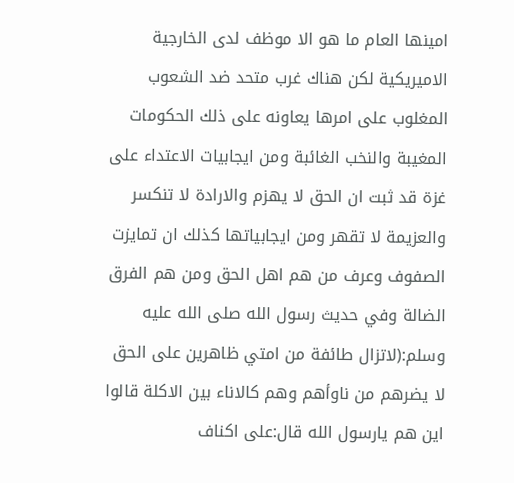امينها العام ما هو الا موظف لدى الخارجية الاميريكية لكن هناك غرب متحد ضد الشعوب المغلوب على امرها يعاونه على ذلك الحكومات المغيبة والنخب الغائبة ومن ايجابيات الاعتداء على غزة قد ثبت ان الحق لا يهزم والارادة لا تنكسر والعزيمة لا تقهر ومن ايجابياتها كذلك ان تمايزت الصفوف وعرف من هم اهل الحق ومن هم الفرق الضالة وفي حديث رسول الله صلى الله عليه وسلم:(لاتزال طائفة من امتي ظاهرين على الحق لا يضرهم من ناوأهم وهم كالاناء بين الاكلة قالوا اين هم يارسول الله قال:على اكناف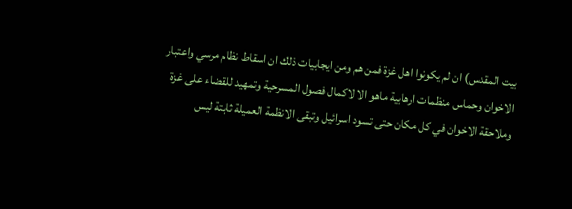بيت المقدس) ان لم يكونوا اهل غزة فمن هم ومن ايجابيات ذلك ان اسقاط نظام مرسي واعتبار الاخوان وحماس منظمات ارهابية ماهو الا لاكمال فصول المسرحية وتمهيد للقضاء على غزة وملاحقة الاخوان في كل مكان حتى تسود اسرائيل وتبقى الانظمة العميلة ثابتة ليس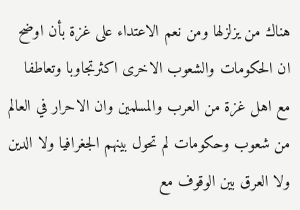هناك من يزلزلها ومن نعم الاعتداء على غزة بأن اوضح ان الحكومات والشعوب الاخرى اكثرتجاوبا وتعاطفا مع اهل غزة من العرب والمسلمين وان الاحرار في العالم من شعوب وحكومات لم تحول بينهم الجغرافيا ولا الدين ولا العرق بين الوقوف مع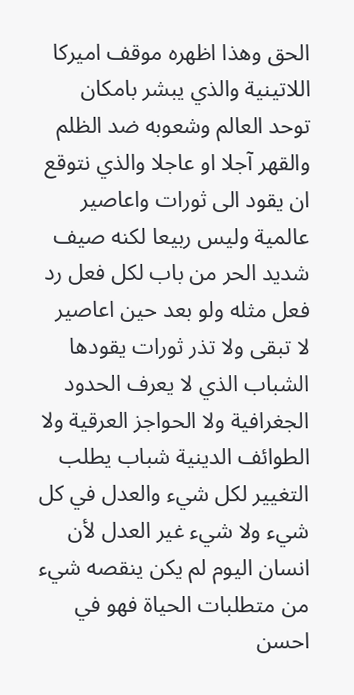الحق وهذا اظهره موقف اميركا اللاتينية والذي يبشر بامكان توحد العالم وشعوبه ضد الظلم والقهر آجلا او عاجلا والذي نتوقع ان يقود الى ثورات واعاصير عالمية وليس ربيعا لكنه صيف شديد الحر من باب لكل فعل رد فعل مثله ولو بعد حين اعاصير لا تبقى ولا تذر ثورات يقودها الشباب الذي لا يعرف الحدود الجغرافية ولا الحواجز العرقية ولا الطوائف الدينية شباب يطلب التغيير لكل شيء والعدل في كل شيء ولا شيء غير العدل لأن انسان اليوم لم يكن ينقصه شيء من متطلبات الحياة فهو في احسن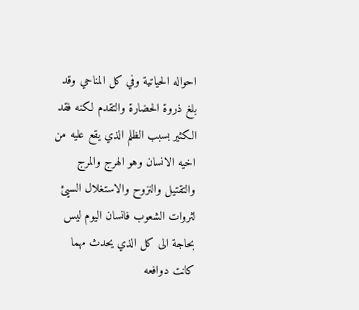احواله الحياتية وفي كل المناحي وقد بلغ ذروة الحضارة والتقدم لكنه فقد الكثير بسبب الظلم الذي يقع عليه من اخيه الانسان وهو الهرج والمرج والتقتيل والنزوح والاستغلال السيئ لثروات الشعوب فانسان اليوم ليس بحاجة الى كل الذي يحدث مهما كانت دوافعه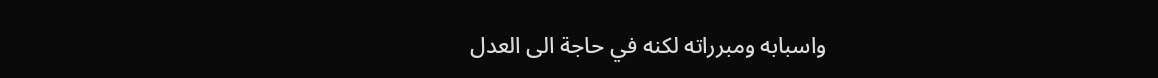واسبابه ومبرراته لكنه في حاجة الى العدل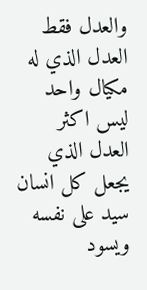والعدل فقط العدل الذي له مكيال واحد ليس اكثر العدل الذي يجعل كل انسان سيد على نفسه ويسود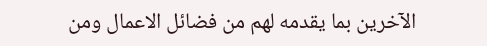الآخرين بما يقدمه لهم من فضائل الاعمال ومن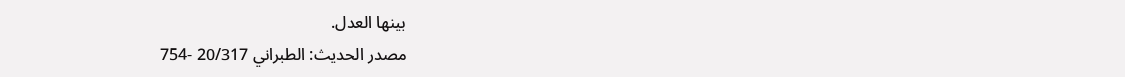بينها العدل.
مصدر الحديث: الطبراني 20/317 -754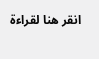انقر هنا لقراءة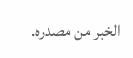الخبر من مصدره.